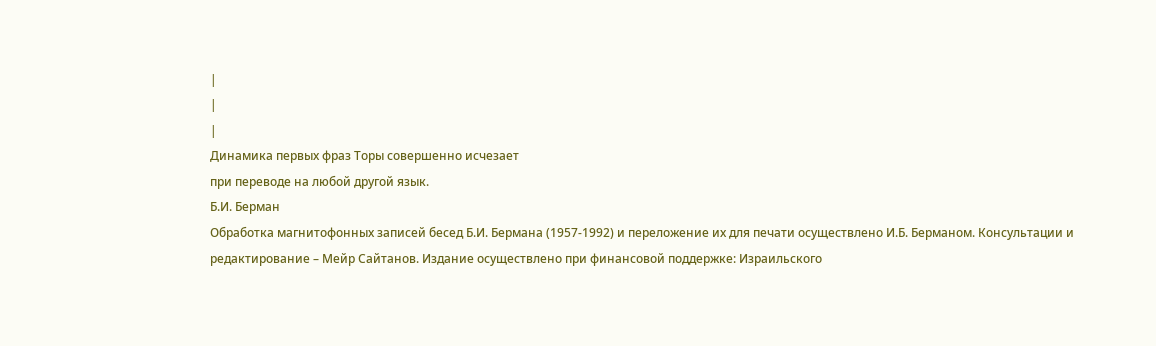|
|
|
Динамика первых фраз Торы совершенно исчезает
при переводе на любой другой язык.
Б.И. Берман
Обработка магнитофонных записей бесед Б.И. Бермана (1957-1992) и переложение их для печати осуществлено И.Б. Берманом. Консультации и редактирование – Мейр Сайтанов. Издание осуществлено при финансовой поддержке: Израильского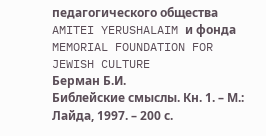педагогического общества AMITEI YERUSHALAIM и фонда MEMORIAL FOUNDATION FOR JEWISH CULTURE
Берман Б.И.
Библейские смыслы. Кн. 1. – М.: Лайда, 1997. – 200 с.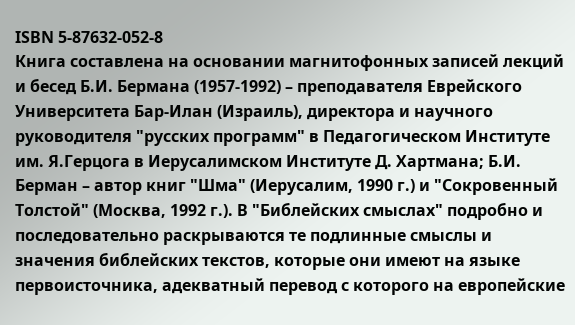ISВN 5-87632-052-8
Книга составлена на основании магнитофонных записей лекций и бесед Б.И. Бермана (1957-1992) – преподавателя Еврейского Университета Бар-Илан (Израиль), директора и научного руководителя "русских программ" в Педагогическом Институте им. Я.Герцога в Иерусалимском Институте Д. Хартмана; Б.И. Берман – автор книг "Шма" (Иерусалим, 1990 г.) и "Сокровенный Толстой" (Москва, 1992 г.). В "Библейских смыслах" подробно и последовательно раскрываются те подлинные смыслы и значения библейских текстов, которые они имеют на языке первоисточника, адекватный перевод с которого на европейские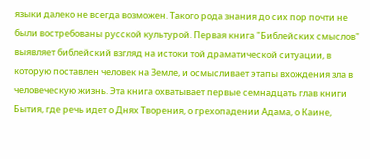языки далеко не всегда возможен. Такого рода знания до сих пор почти не были востребованы русской культурой. Первая книга "Библейских смыслов" выявляет библейский взгляд на истоки той драматической ситуации, в которую поставлен человек на Земле, и осмысливает этапы вхождения зла в человеческую жизнь. Эта книга охватывает первые семнадцать глав книги Бытия, где речь идет о Днях Творения, о грехопадении Адама, о Каине,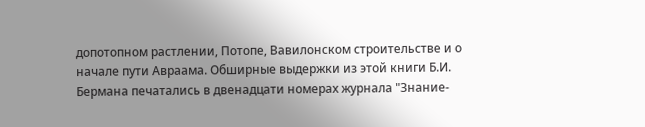допотопном растлении, Потопе, Вавилонском строительстве и о начале пути Авраама. Обширные выдержки из этой книги Б.И. Бермана печатались в двенадцати номерах журнала "Знание-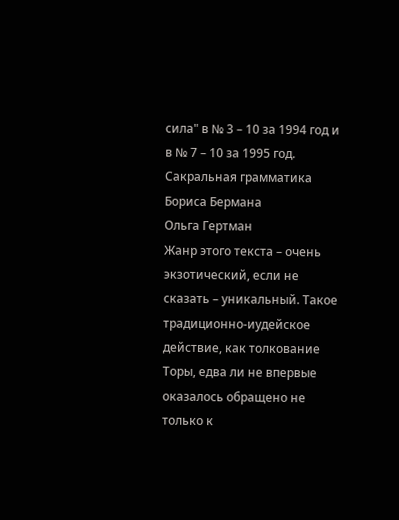сила" в № 3 – 10 за 1994 год и в № 7 – 10 за 1995 год.
Сакральная грамматика Бориса Бермана
Ольга Гертман
Жанр этого текста – очень экзотический, если не сказать – уникальный. Такое традиционно-иудейское действие, как толкование Торы, едва ли не впервые оказалось обращено не только к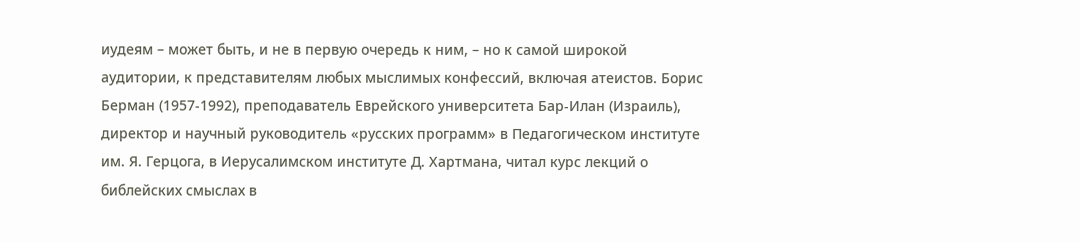иудеям – может быть, и не в первую очередь к ним, – но к самой широкой аудитории, к представителям любых мыслимых конфессий, включая атеистов. Борис Берман (1957-1992), преподаватель Еврейского университета Бар-Илан (Израиль), директор и научный руководитель «русских программ» в Педагогическом институте им. Я. Герцога, в Иерусалимском институте Д. Хартмана, читал курс лекций о библейских смыслах в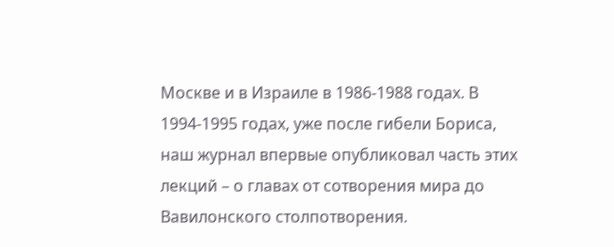Москве и в Израиле в 1986-1988 годах. В 1994-1995 годах, уже после гибели Бориса, наш журнал впервые опубликовал часть этих лекций – о главах от сотворения мира до Вавилонского столпотворения.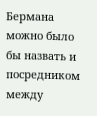Бермана можно было бы назвать и посредником между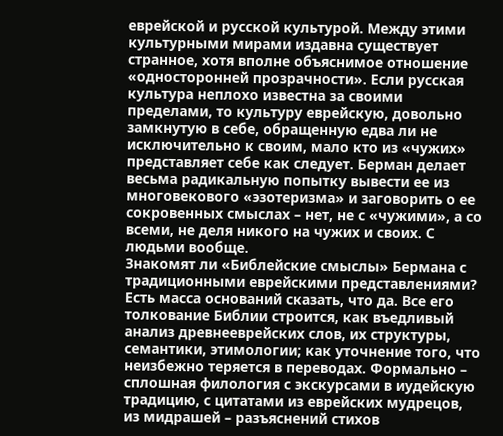еврейской и русской культурой. Между этими культурными мирами издавна существует странное, хотя вполне объяснимое отношение «односторонней прозрачности». Если русская культура неплохо известна за своими пределами, то культуру еврейскую, довольно замкнутую в себе, обращенную едва ли не исключительно к своим, мало кто из «чужих» представляет себе как следует. Берман делает весьма радикальную попытку вывести ее из многовекового «эзотеризма» и заговорить о ее сокровенных смыслах – нет, не с «чужими», а со всеми, не деля никого на чужих и своих. С людьми вообще.
Знакомят ли «Библейские смыслы» Бермана с традиционными еврейскими представлениями? Есть масса оснований сказать, что да. Все его толкование Библии строится, как въедливый анализ древнееврейских слов, их структуры, семантики, этимологии; как уточнение того, что неизбежно теряется в переводах. Формально – сплошная филология с экскурсами в иудейскую традицию, с цитатами из еврейских мудрецов, из мидрашей – разъяснений стихов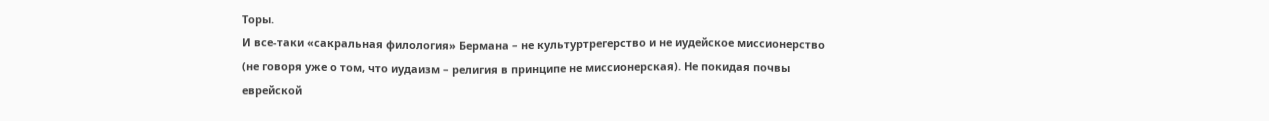Торы.
И все-таки «сакральная филология» Бермана – не культуртрегерство и не иудейское миссионерство (не говоря уже о том, что иудаизм – религия в принципе не миссионерская). Не покидая почвы еврейской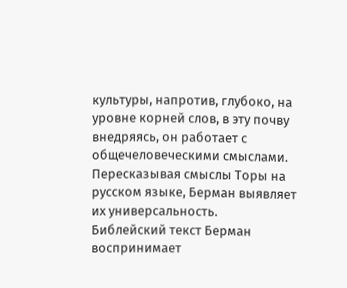культуры, напротив, глубоко, на уровне корней слов, в эту почву внедряясь, он работает с общечеловеческими смыслами. Пересказывая смыслы Торы на русском языке, Берман выявляет их универсальность.
Библейский текст Берман воспринимает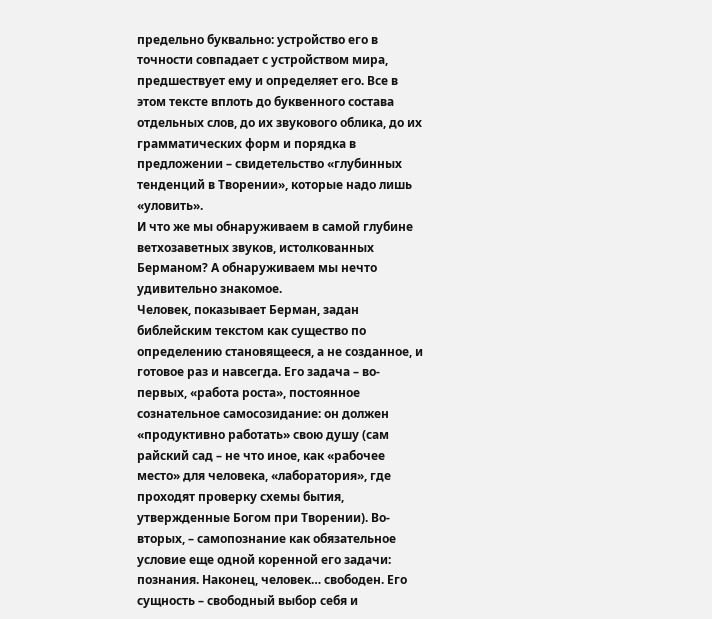предельно буквально: устройство его в точности совпадает с устройством мира, предшествует ему и определяет его. Все в этом тексте вплоть до буквенного состава отдельных слов, до их звукового облика, до их грамматических форм и порядка в предложении – свидетельство «глубинных тенденций в Творении», которые надо лишь «уловить».
И что же мы обнаруживаем в самой глубине ветхозаветных звуков, истолкованных Берманом? А обнаруживаем мы нечто удивительно знакомое.
Человек, показывает Берман, задан библейским текстом как существо по определению становящееся, а не созданное, и готовое раз и навсегда. Его задача – во-первых, «работа роста», постоянное сознательное самосозидание: он должен «продуктивно работать» свою душу (сам райский сад – не что иное, как «рабочее место» для человека, «лаборатория», где проходят проверку схемы бытия, утвержденные Богом при Творении). Во-вторых, – самопознание как обязательное условие еще одной коренной его задачи: познания. Наконец, человек… свободен. Его сущность – свободный выбор себя и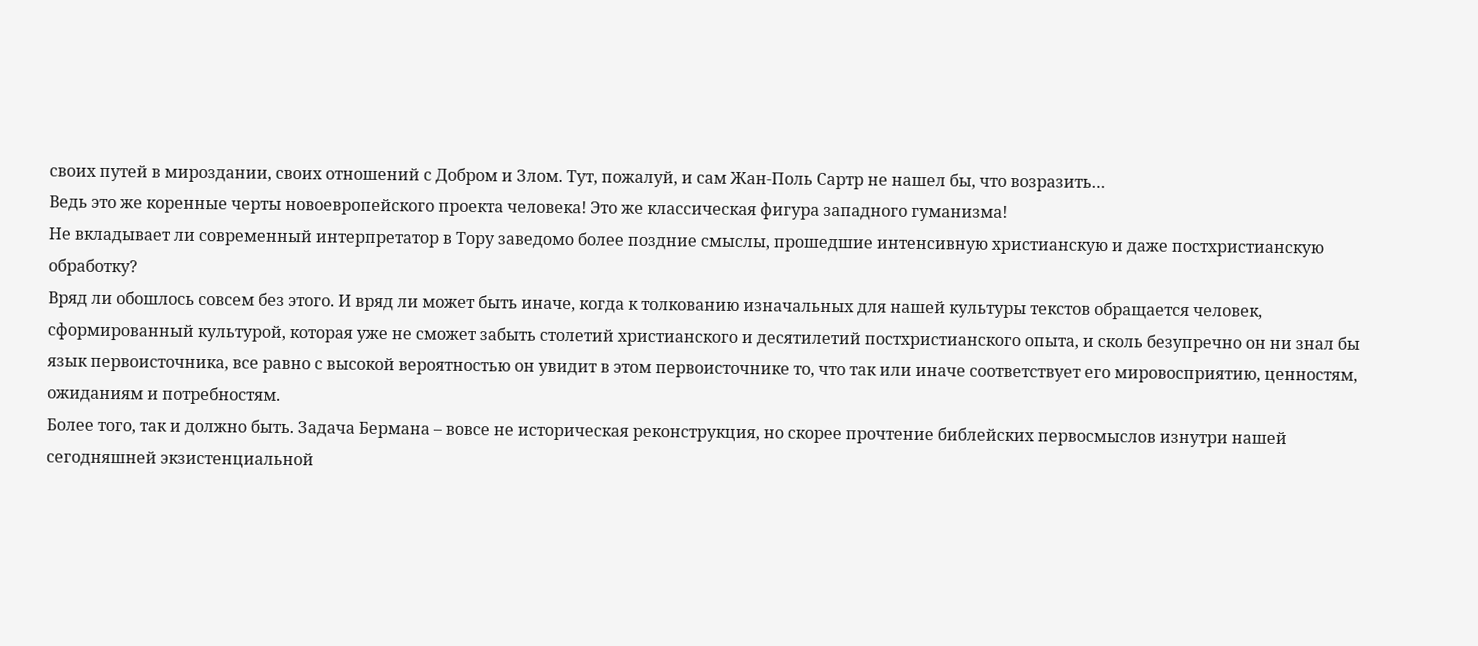своих путей в мироздании, своих отношений с Добром и Злом. Тут, пожалуй, и сам Жан-Поль Сартр не нашел бы, что возразить…
Ведь это же коренные черты новоевропейского проекта человека! Это же классическая фигура западного гуманизма!
Не вкладывает ли современный интерпретатор в Тору заведомо более поздние смыслы, прошедшие интенсивную христианскую и даже постхристианскую обработку?
Вряд ли обошлось совсем без этого. И вряд ли может быть иначе, когда к толкованию изначальных для нашей культуры текстов обращается человек, сформированный культурой, которая уже не сможет забыть столетий христианского и десятилетий постхристианского опыта, и сколь безупречно он ни знал бы язык первоисточника, все равно с высокой вероятностью он увидит в этом первоисточнике то, что так или иначе соответствует его мировосприятию, ценностям, ожиданиям и потребностям.
Более того, так и должно быть. Задача Бермана – вовсе не историческая реконструкция, но скорее прочтение библейских первосмыслов изнутри нашей сегодняшней экзистенциальной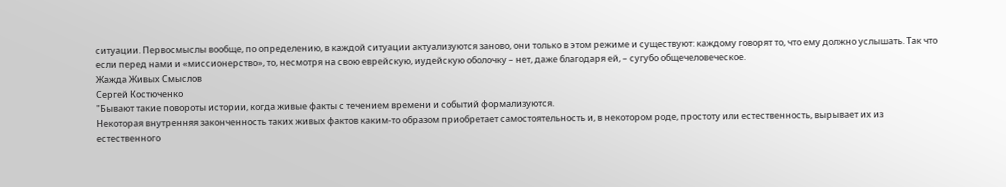ситуации. Первосмыслы вообще, по определению, в каждой ситуации актуализуются заново, они только в этом режиме и существуют: каждому говорят то, что ему должно услышать. Так что если перед нами и «миссионерство», то, несмотря на свою еврейскую, иудейскую оболочку – нет, даже благодаря ей, – сугубо общечеловеческое.
Жажда Живых Смыслов
Сергей Костюченко
"Бывают такие повороты истории, когда живые факты с течением времени и событий формализуются.
Некоторая внутренняя законченность таких живых фактов каким-то образом приобретает самостоятельность и, в некотором роде, простоту или естественность, вырывает их из естественного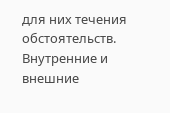для них течения обстоятельств. Внутренние и внешние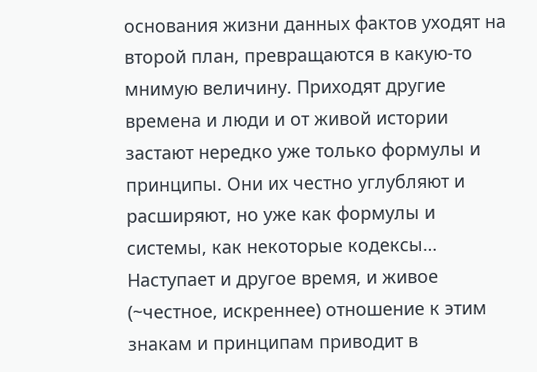основания жизни данных фактов уходят на второй план, превращаются в какую-то мнимую величину. Приходят другие времена и люди и от живой истории застают нередко уже только формулы и принципы. Они их честно углубляют и расширяют, но уже как формулы и системы, как некоторые кодексы… Наступает и другое время, и живое (~честное, искреннее) отношение к этим знакам и принципам приводит в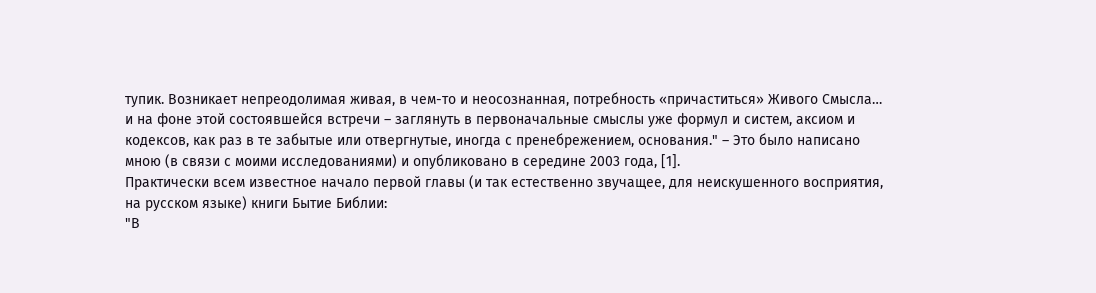тупик. Возникает непреодолимая живая, в чем-то и неосознанная, потребность «причаститься» Живого Смысла… и на фоне этой состоявшейся встречи – заглянуть в первоначальные смыслы уже формул и систем, аксиом и кодексов, как раз в те забытые или отвергнутые, иногда с пренебрежением, основания." – Это было написано мною (в связи с моими исследованиями) и опубликовано в середине 2003 года, [1].
Практически всем известное начало первой главы (и так естественно звучащее, для неискушенного восприятия, на русском языке) книги Бытие Библии:
"В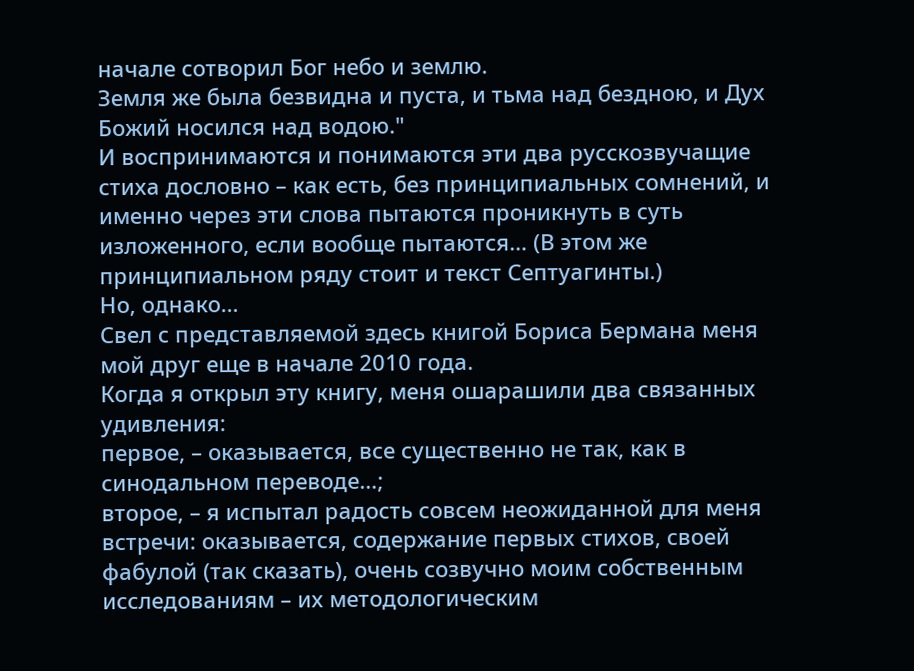начале сотворил Бог небо и землю.
Земля же была безвидна и пуста, и тьма над бездною, и Дух Божий носился над водою."
И воспринимаются и понимаются эти два русскозвучащие стиха дословно – как есть, без принципиальных сомнений, и именно через эти слова пытаются проникнуть в суть изложенного, если вообще пытаются… (В этом же принципиальном ряду стоит и текст Септуагинты.)
Но, однако…
Свел с представляемой здесь книгой Бориса Бермана меня мой друг еще в начале 2010 года.
Когда я открыл эту книгу, меня ошарашили два связанных удивления:
первое, – оказывается, все существенно не так, как в синодальном переводе…;
второе, – я испытал радость совсем неожиданной для меня встречи: оказывается, содержание первых стихов, своей фабулой (так сказать), очень созвучно моим собственным исследованиям – их методологическим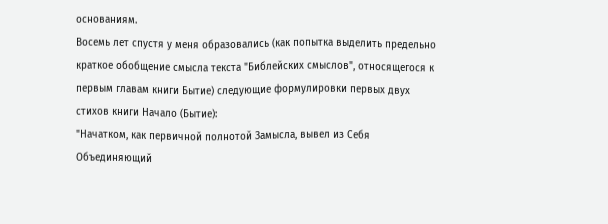основаниям.
Восемь лет спустя у меня образовались (как попытка выделить предельно краткое обобщение смысла текста "Библейских смыслов", относящегося к первым главам книги Бытие) следующие формулировки первых двух стихов книги Начало (Бытие):
"Начатком, как первичной полнотой Замысла, вывел из Себя Объединяющий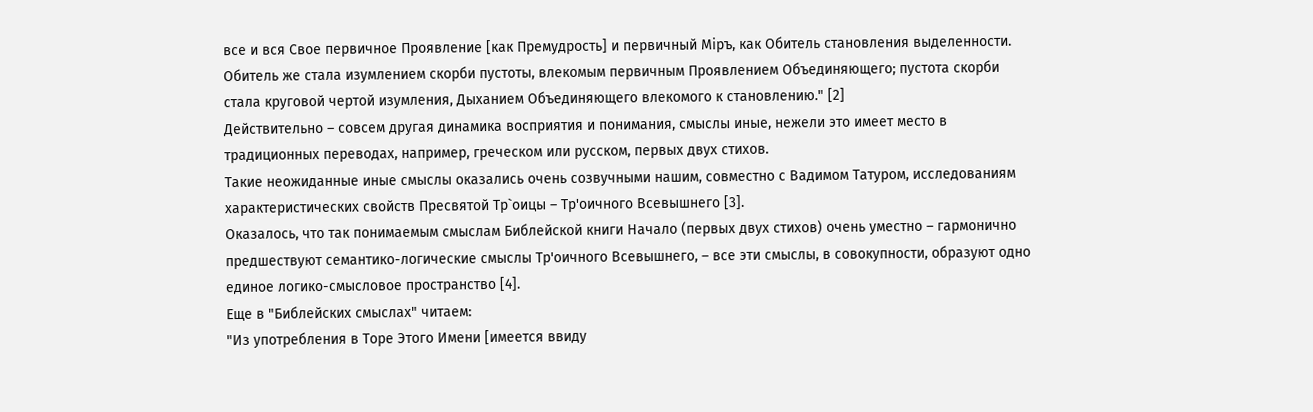все и вся Свое первичное Проявление [как Премудрость] и первичный Мiръ, как Обитель становления выделенности.
Обитель же стала изумлением скорби пустоты, влекомым первичным Проявлением Объединяющего; пустота скорби стала круговой чертой изумления, Дыханием Объединяющего влекомого к становлению." [2]
Действительно – совсем другая динамика восприятия и понимания, смыслы иные, нежели это имеет место в традиционных переводах, например, греческом или русском, первых двух стихов.
Такие неожиданные иные смыслы оказались очень созвучными нашим, совместно с Вадимом Татуром, исследованиям характеристических свойств Пресвятой Тр`оицы – Тр'оичного Всевышнего [3].
Оказалось, что так понимаемым смыслам Библейской книги Начало (первых двух стихов) очень уместно – гармонично предшествуют семантико-логические смыслы Тр'оичного Всевышнего, – все эти смыслы, в совокупности, образуют одно единое логико-смысловое пространство [4].
Еще в "Библейских смыслах" читаем:
"Из употребления в Торе Этого Имени [имеется ввиду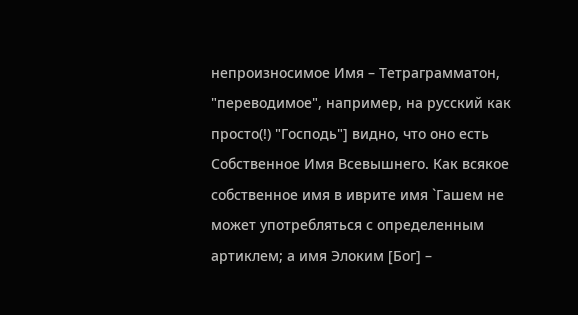непроизносимое Имя – Тетраграмматон, "переводимое", например, на русский как просто(!) "Господь"] видно, что оно есть Собственное Имя Всевышнего. Как всякое собственное имя в иврите имя `Гашем не может употребляться с определенным артиклем; а имя Элоким [Бог] –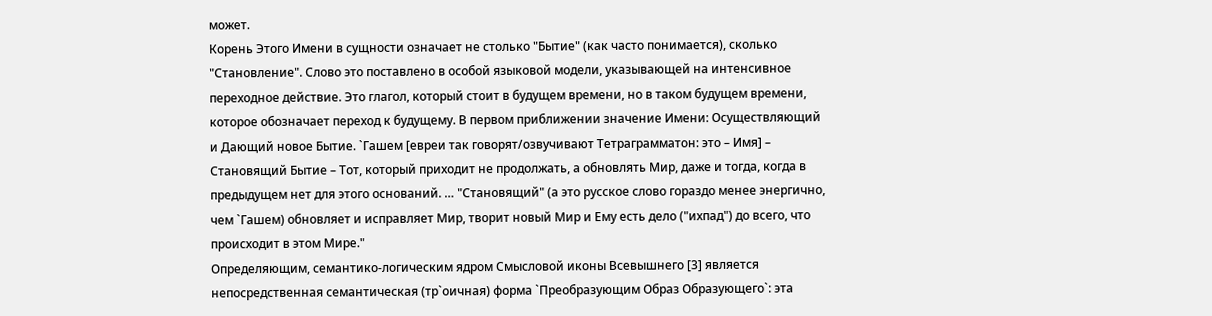может.
Корень Этого Имени в сущности означает не столько "Бытие" (как часто понимается), сколько "Становление". Слово это поставлено в особой языковой модели, указывающей на интенсивное переходное действие. Это глагол, который стоит в будущем времени, но в таком будущем времени, которое обозначает переход к будущему. В первом приближении значение Имени: Осуществляющий и Дающий новое Бытие. `Гашем [евреи так говорят/озвучивают Тетраграмматон: это – Имя] – Становящий Бытие – Тот, который приходит не продолжать, а обновлять Мир, даже и тогда, когда в предыдущем нет для этого оснований. … "Становящий" (а это русское слово гораздо менее энергично, чем `Гашем) обновляет и исправляет Мир, творит новый Мир и Ему есть дело ("ихпад") до всего, что происходит в этом Мире."
Определяющим, семантико-логическим ядром Смысловой иконы Всевышнего [3] является непосредственная семантическая (тр`оичная) форма `Преобразующим Образ Образующего`: эта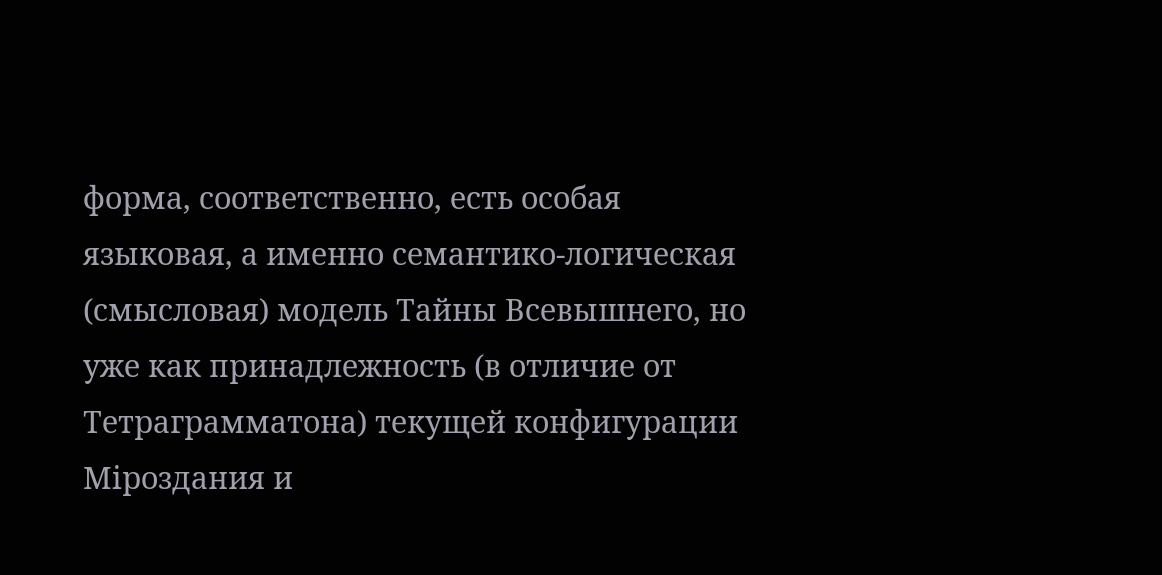форма, соответственно, есть особая языковая, а именно семантико-логическая (смысловая) модель Тайны Всевышнего, но уже как принадлежность (в отличие от Тетраграмматона) текущей конфигурации Мiроздания и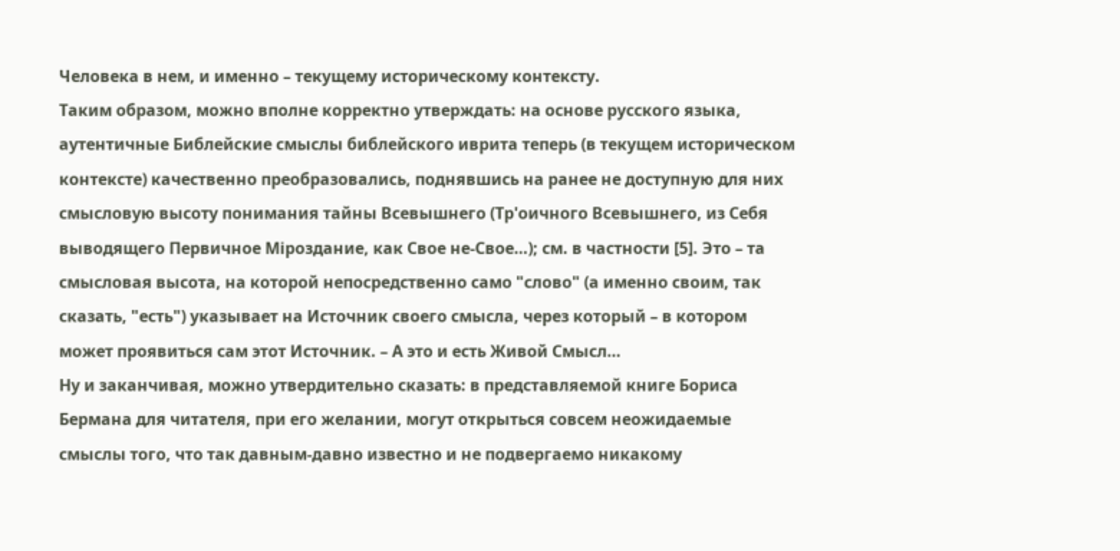Человека в нем, и именно – текущему историческому контексту.
Таким образом, можно вполне корректно утверждать: на основе русского языка, аутентичные Библейские смыслы библейского иврита теперь (в текущем историческом контексте) качественно преобразовались, поднявшись на ранее не доступную для них смысловую высоту понимания тайны Всевышнего (Тр'оичного Всевышнего, из Себя выводящего Первичное Мiроздание, как Свое не-Свое…); см. в частности [5]. Это – та смысловая высота, на которой непосредственно само "слово" (а именно своим, так сказать, "есть") указывает на Источник своего смысла, через который – в котором может проявиться сам этот Источник. – А это и есть Живой Смысл…
Ну и заканчивая, можно утвердительно сказать: в представляемой книге Бориса Бермана для читателя, при его желании, могут открыться совсем неожидаемые смыслы того, что так давным-давно известно и не подвергаемо никакому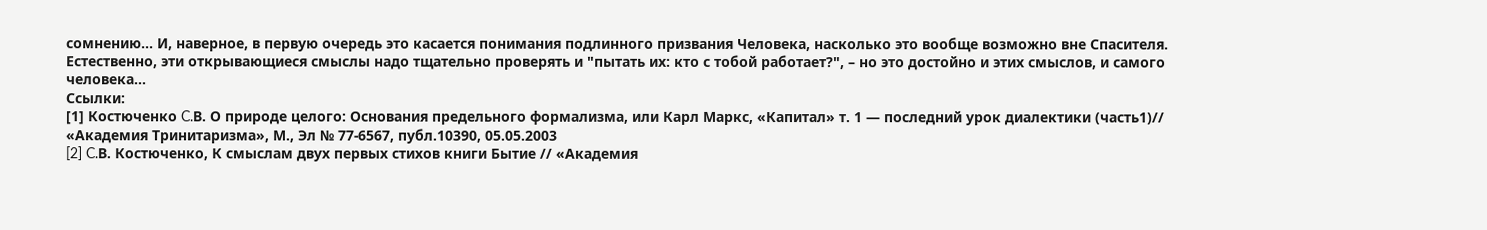сомнению… И, наверное, в первую очередь это касается понимания подлинного призвания Человека, насколько это вообще возможно вне Спасителя.
Естественно, эти открывающиеся смыслы надо тщательно проверять и "пытать их: кто с тобой работает?", – но это достойно и этих смыслов, и самого человека…
Ссылки:
[1] Костюченко C.В. О природе целого: Основания предельного формализма, или Карл Маркс, «Капитал» т. 1 — последний урок диалектики (часть1)// «Академия Тринитаризма», М., Эл № 77-6567, публ.10390, 05.05.2003
[2] C.В. Костюченко, К смыслам двух первых стихов книги Бытие // «Академия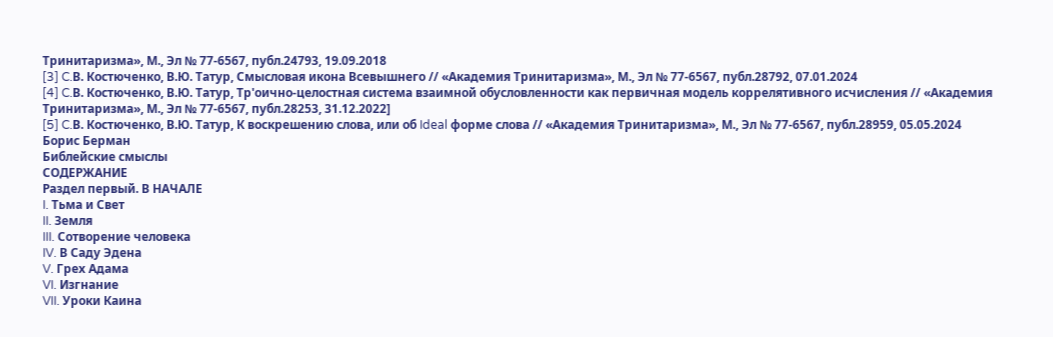Тринитаризма», М., Эл № 77-6567, публ.24793, 19.09.2018
[3] C.В. Костюченко, В.Ю. Татур, Смысловая икона Всевышнего // «Академия Тринитаризма», М., Эл № 77-6567, публ.28792, 07.01.2024
[4] C.В. Костюченко, В.Ю. Татур, Тр'оично-целостная система взаимной обусловленности как первичная модель коррелятивного исчисления // «Академия Тринитаризма», М., Эл № 77-6567, публ.28253, 31.12.2022]
[5] C.В. Костюченко, В.Ю. Татур, К воскрешению слова, или об Ideal форме слова // «Академия Тринитаризма», М., Эл № 77-6567, публ.28959, 05.05.2024
Борис Берман
Библейские смыслы
СОДЕРЖАНИЕ
Раздел первый. В НАЧАЛЕ
I. Тьма и Свет
II. Земля
III. Сотворение человека
IV. В Саду Эдена
V. Грех Адама
VI. Изгнание
VII. Уроки Каина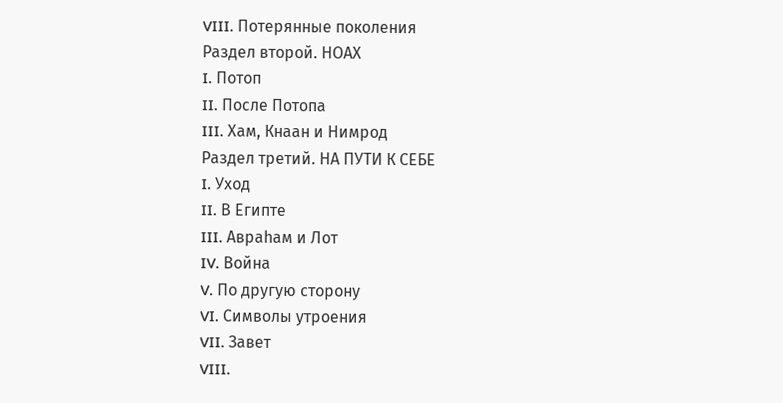VIII. Потерянные поколения
Раздел второй. НОАХ
I. Потоп
II. После Потопа
III. Хам, Кнаан и Нимрод
Раздел третий. НА ПУТИ К СЕБЕ
I. Уход
II. В Египте
III. Авраhам и Лот
IV. Война
V. По другую сторону
VI. Символы утроения
VII. Завет
VIII.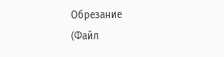Обрезание
(Файл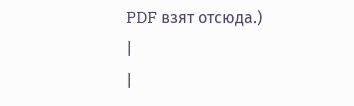PDF взят отсюда.)
|
|